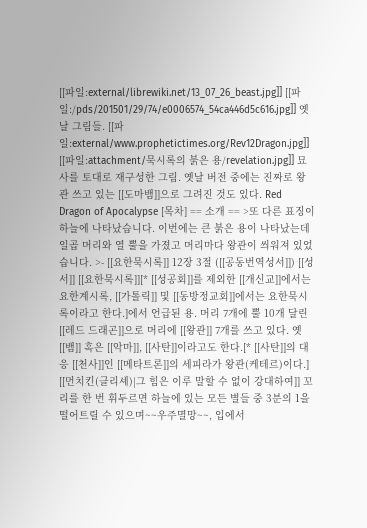[[파일:external/librewiki.net/13_07_26_beast.jpg]] [[파일:/pds/201501/29/74/e0006574_54ca446d5c616.jpg]] 옛날 그림들. [[파일:external/www.prophetictimes.org/Rev12Dragon.jpg]] [[파일:attachment/묵시록의 붉은 용/revelation.jpg]] 묘사를 토대로 재구성한 그림. 옛날 버전 중에는 진짜로 왕관 쓰고 있는 [[도마뱀]]으로 그려진 것도 있다. Red Dragon of Apocalypse [목차] == 소개 == >또 다른 표징이 하늘에 나타났습니다. 이번에는 큰 붉은 용이 나타났는데 일곱 머리와 열 뿔을 가졌고 머리마다 왕관이 씌워져 있었습니다. >- [[요한묵시록]] 12장 3절 ([[공동번역성서]]) [[성서]] [[요한묵시록]][* [[성공회]]를 제외한 [[개신교]]에서는 요한계시록, [[가톨릭]] 및 [[동방정교회]]에서는 요한묵시록이라고 한다.]에서 언급된 용. 머리 7개에 뿔 10개 달린 [[레드 드래곤]]으로 머리에 [[왕관]] 7개를 쓰고 있다. 옛 [[뱀]] 혹은 [[악마]], [[사탄]]이라고도 한다.[* [[사탄]]의 대응 [[천사]]인 [[메타트론]]의 세피라가 왕관(케테르)이다.] [[먼치킨(클리셰)|그 힘은 이루 말할 수 없이 강대하여]] 꼬리를 한 번 휘두르면 하늘에 있는 모든 별들 중 3분의 1을 떨어트릴 수 있으며~~우주멸망~~, 입에서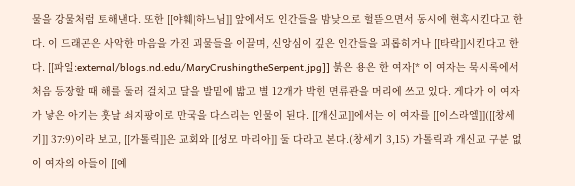물을 강물처럼 토해낸다. 또한 [[야훼|하느님]] 앞에서도 인간들을 밤낮으로 헐뜯으면서 동시에 현혹시킨다고 한다. 이 드래곤은 사악한 마음을 가진 괴물들을 이끌며, 신앙심이 깊은 인간들을 괴롭히거나 [[타락]]시킨다고 한다. [[파일:external/blogs.nd.edu/MaryCrushingtheSerpent.jpg]] 붉은 용은 한 여자[* 이 여자는 묵시록에서 처음 등장할 때 해를 둘러 걸치고 달을 발밑에 밟고 별 12개가 박힌 면류관을 머리에 쓰고 있다. 게다가 이 여자가 낳은 아기는 훗날 쇠지팡이로 만국을 다스리는 인물이 된다. [[개신교]]에서는 이 여자를 [[이스라엘]]([[창세기]] 37:9)이라 보고, [[가톨릭]]은 교회와 [[성모 마리아]] 둘 다라고 본다.(창세기 3,15) 가톨릭과 개신교 구분 없이 여자의 아들이 [[예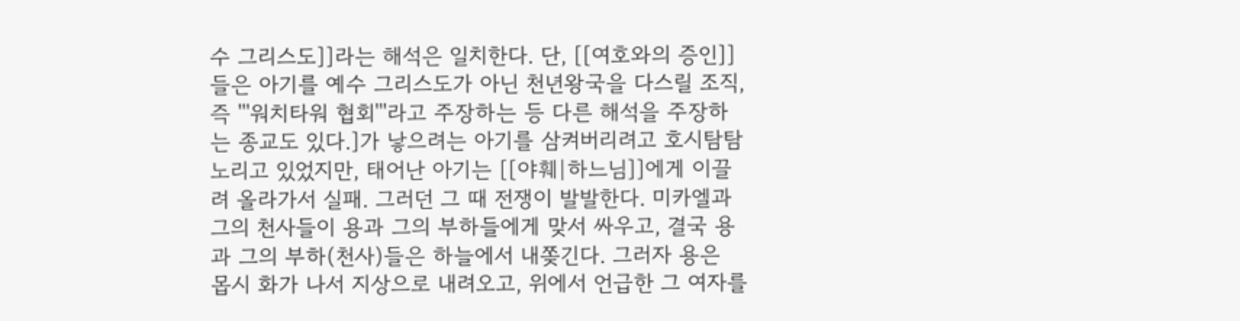수 그리스도]]라는 해석은 일치한다. 단, [[여호와의 증인]]들은 아기를 예수 그리스도가 아닌 천년왕국을 다스릴 조직, 즉 '''워치타워 협회'''라고 주장하는 등 다른 해석을 주장하는 종교도 있다.]가 낳으려는 아기를 삼켜버리려고 호시탐탐 노리고 있었지만, 태어난 아기는 [[야훼|하느님]]에게 이끌려 올라가서 실패. 그러던 그 때 전쟁이 발발한다. 미카엘과 그의 천사들이 용과 그의 부하들에게 맞서 싸우고, 결국 용과 그의 부하(천사)들은 하늘에서 내쫒긴다. 그러자 용은 몹시 화가 나서 지상으로 내려오고, 위에서 언급한 그 여자를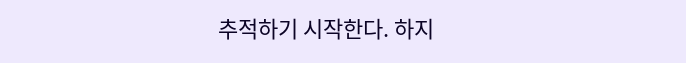추적하기 시작한다. 하지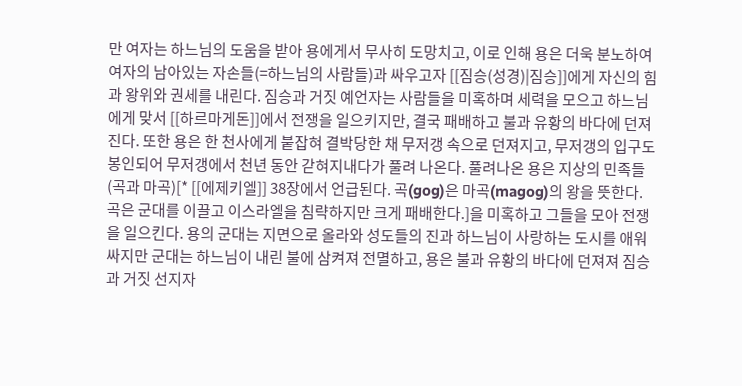만 여자는 하느님의 도움을 받아 용에게서 무사히 도망치고, 이로 인해 용은 더욱 분노하여 여자의 남아있는 자손들(=하느님의 사람들)과 싸우고자 [[짐승(성경)|짐승]]에게 자신의 힘과 왕위와 권세를 내린다. 짐승과 거짓 예언자는 사람들을 미혹하며 세력을 모으고 하느님에게 맞서 [[하르마게돈]]에서 전쟁을 일으키지만, 결국 패배하고 불과 유황의 바다에 던져진다. 또한 용은 한 천사에게 붙잡혀 결박당한 채 무저갱 속으로 던져지고, 무저갱의 입구도 봉인되어 무저갱에서 천년 동안 갇혀지내다가 풀려 나온다. 풀려나온 용은 지상의 민족들(곡과 마곡)[* [[에제키엘]] 38장에서 언급된다. 곡(gog)은 마곡(magog)의 왕을 뜻한다. 곡은 군대를 이끌고 이스라엘을 침략하지만 크게 패배한다.]을 미혹하고 그들을 모아 전쟁을 일으킨다. 용의 군대는 지면으로 올라와 성도들의 진과 하느님이 사랑하는 도시를 애워싸지만 군대는 하느님이 내린 불에 삼켜져 전멸하고, 용은 불과 유황의 바다에 던져져 짐승과 거짓 선지자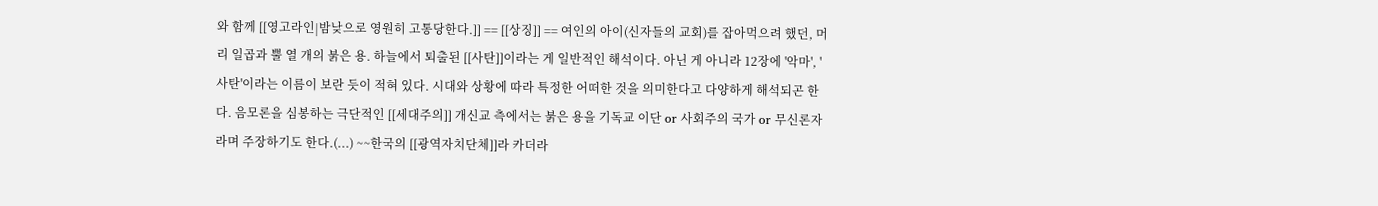와 함께 [[영고라인|밤낮으로 영원히 고통당한다.]] == [[상징]] == 여인의 아이(신자들의 교회)를 잡아먹으려 했던, 머리 일곱과 뿔 열 개의 붉은 용. 하늘에서 퇴출된 [[사탄]]이라는 게 일반적인 해석이다. 아닌 게 아니라 12장에 '악마', '사탄'이라는 이름이 보란 듯이 적혀 있다. 시대와 상황에 따라 특정한 어떠한 것을 의미한다고 다양하게 해석되곤 한다. 음모론을 심봉하는 극단적인 [[세대주의]] 개신교 측에서는 붉은 용을 기독교 이단 or 사회주의 국가 or 무신론자라며 주장하기도 한다.(...) ~~한국의 [[광역자치단체]]라 카더라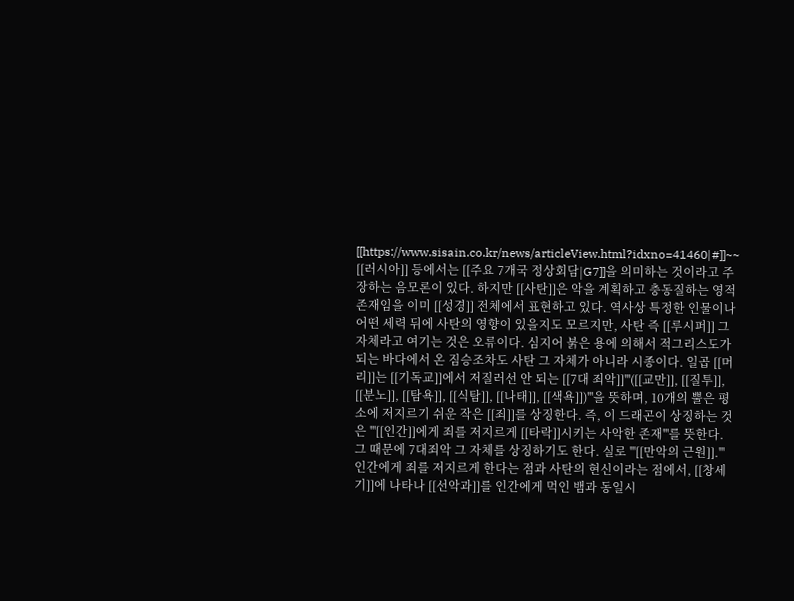[[https://www.sisain.co.kr/news/articleView.html?idxno=41460|#]]~~ [[러시아]] 등에서는 [[주요 7개국 정상회담|G7]]을 의미하는 것이라고 주장하는 음모론이 있다. 하지만 [[사탄]]은 악을 계획하고 충동질하는 영적 존재임을 이미 [[성경]] 전체에서 표현하고 있다. 역사상 특정한 인물이나 어떤 세력 뒤에 사탄의 영향이 있을지도 모르지만, 사탄 즉 [[루시퍼]] 그 자체라고 여기는 것은 오류이다. 심지어 붉은 용에 의해서 적그리스도가 되는 바다에서 온 짐승조차도 사탄 그 자체가 아니라 시종이다. 일곱 [[머리]]는 [[기독교]]에서 저질러선 안 되는 [[7대 죄악]]'''([[교만]], [[질투]], [[분노]], [[탐욕]], [[식탐]], [[나태]], [[색욕]])'''을 뜻하며, 10개의 뿔은 평소에 저지르기 쉬운 작은 [[죄]]를 상징한다. 즉, 이 드래곤이 상징하는 것은 '''[[인간]]에게 죄를 저지르게 [[타락]]시키는 사악한 존재'''를 뜻한다. 그 때문에 7대죄악 그 자체를 상징하기도 한다. 실로 '''[[만악의 근원]].''' 인간에게 죄를 저지르게 한다는 점과 사탄의 현신이라는 점에서, [[창세기]]에 나타나 [[선악과]]를 인간에게 먹인 뱀과 동일시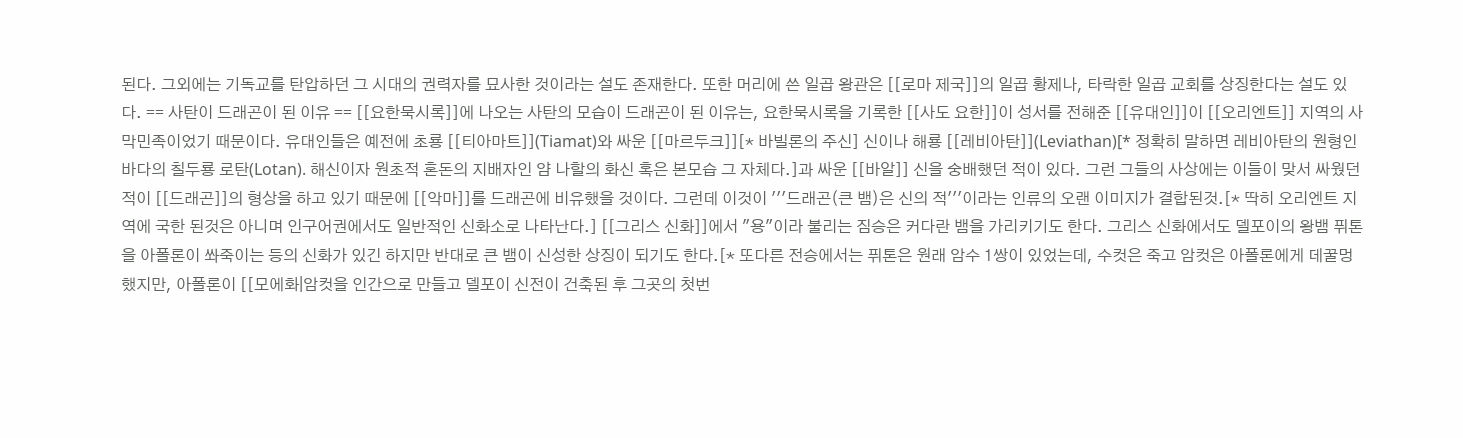된다. 그외에는 기독교를 탄압하던 그 시대의 권력자를 묘사한 것이라는 설도 존재한다. 또한 머리에 쓴 일곱 왕관은 [[로마 제국]]의 일곱 황제나, 타락한 일곱 교회를 상징한다는 설도 있다. == 사탄이 드래곤이 된 이유 == [[요한묵시록]]에 나오는 사탄의 모습이 드래곤이 된 이유는, 요한묵시록을 기록한 [[사도 요한]]이 성서를 전해준 [[유대인]]이 [[오리엔트]] 지역의 사막민족이었기 때문이다. 유대인들은 예전에 초룡 [[티아마트]](Tiamat)와 싸운 [[마르두크]][* 바빌론의 주신] 신이나 해룡 [[레비아탄]](Leviathan)[* 정확히 말하면 레비아탄의 원형인 바다의 칠두룡 로탄(Lotan). 해신이자 원초적 혼돈의 지배자인 얌 나할의 화신 혹은 본모습 그 자체다.]과 싸운 [[바알]] 신을 숭배했던 적이 있다. 그런 그들의 사상에는 이들이 맞서 싸웠던 적이 [[드래곤]]의 형상을 하고 있기 때문에 [[악마]]를 드래곤에 비유했을 것이다. 그런데 이것이 '''드래곤(큰 뱀)은 신의 적'''이라는 인류의 오랜 이미지가 결합된것.[* 딱히 오리엔트 지역에 국한 된것은 아니며 인구어권에서도 일반적인 신화소로 나타난다.] [[그리스 신화]]에서 "용"이라 불리는 짐승은 커다란 뱀을 가리키기도 한다. 그리스 신화에서도 델포이의 왕뱀 퓌톤을 아폴론이 쏴죽이는 등의 신화가 있긴 하지만 반대로 큰 뱀이 신성한 상징이 되기도 한다.[* 또다른 전승에서는 퓌톤은 원래 암수 1쌍이 있었는데, 수컷은 죽고 암컷은 아폴론에게 데꿀멍했지만, 아폴론이 [[모에화|암컷을 인간으로 만들고 델포이 신전이 건축된 후 그곳의 첫번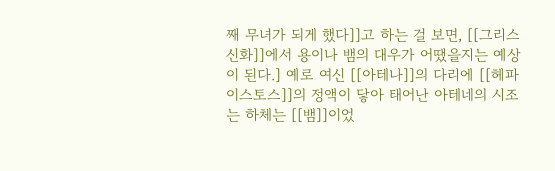째 무녀가 되게 했다]]고 하는 걸 보면, [[그리스 신화]]에서 용이나 뱀의 대우가 어땠을지는 예상이 된다.] 예로 여신 [[아테나]]의 다리에 [[헤파이스토스]]의 정액이 닿아 태어난 아테네의 시조는 하체는 [[뱀]]이었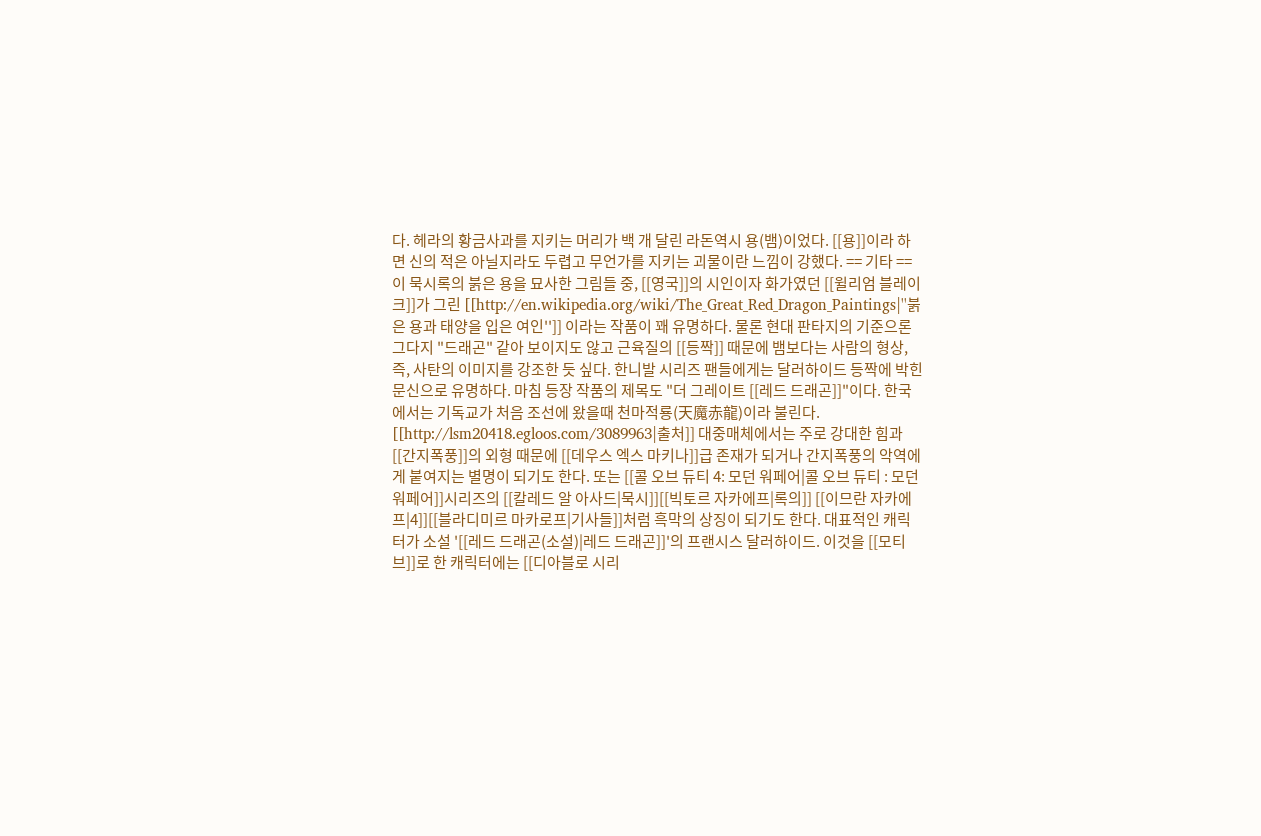다. 헤라의 황금사과를 지키는 머리가 백 개 달린 라돈역시 용(뱀)이었다. [[용]]이라 하면 신의 적은 아닐지라도 두렵고 무언가를 지키는 괴물이란 느낌이 강했다. == 기타 == 이 묵시록의 붉은 용을 묘사한 그림들 중, [[영국]]의 시인이자 화가였던 [[윌리엄 블레이크]]가 그린 [[http://en.wikipedia.org/wiki/The_Great_Red_Dragon_Paintings|''붉은 용과 태양을 입은 여인'']] 이라는 작품이 꽤 유명하다. 물론 현대 판타지의 기준으론 그다지 "드래곤" 같아 보이지도 않고 근육질의 [[등짝]] 때문에 뱀보다는 사람의 형상, 즉, 사탄의 이미지를 강조한 듯 싶다. 한니발 시리즈 팬들에게는 달러하이드 등짝에 박힌 문신으로 유명하다. 마침 등장 작품의 제목도 "더 그레이트 [[레드 드래곤]]"이다. 한국에서는 기독교가 처음 조선에 왔을때 천마적룡(天魔赤龍)이라 불린다. [[http://lsm20418.egloos.com/3089963|출처]] 대중매체에서는 주로 강대한 힘과 [[간지폭풍]]의 외형 때문에 [[데우스 엑스 마키나]]급 존재가 되거나 간지폭풍의 악역에게 붙여지는 별명이 되기도 한다. 또는 [[콜 오브 듀티 4: 모던 워페어|콜 오브 듀티 : 모던 워페어]]시리즈의 [[칼레드 알 아사드|묵시]][[빅토르 자카에프|록의]] [[이므란 자카에프|4]][[블라디미르 마카로프|기사들]]처럼 흑막의 상징이 되기도 한다. 대표적인 캐릭터가 소설 '[[레드 드래곤(소설)|레드 드래곤]]'의 프랜시스 달러하이드. 이것을 [[모티브]]로 한 캐릭터에는 [[디아블로 시리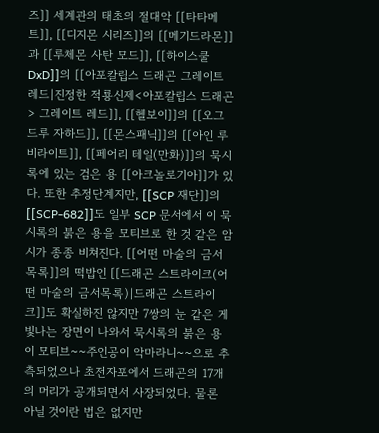즈]] 세계관의 태초의 절대악 [[타타메트]], [[디지몬 시리즈]]의 [[메기드라몬]]과 [[루체몬 사탄 모드]], [[하이스쿨 DxD]]의 [[아포칼립스 드래곤 그레이트 레드|진정한 적룡신제<아포칼립스 드래곤> 그레이트 레드]], [[헬보이]]의 [[오그드루 자하드]], [[몬스패닉]]의 [[아인 루비라이트]], [[페어리 테일(만화)]]의 묵시록에 있는 검은 용 [[아크놀로기아]]가 있다. 또한 추정단계지만, [[SCP 재단]]의 [[SCP-682]]도 일부 SCP 문서에서 이 묵시록의 붉은 용을 모티브로 한 것 같은 암시가 종종 비쳐진다. [[어떤 마술의 금서목록]]의 떡밥인 [[드래곤 스트라이크(어떤 마술의 금서목록)|드래곤 스트라이크]]도 확실하진 않지만 7쌍의 눈 같은 게 빛나는 장면이 나와서 묵시록의 붉은 용이 모티브~~주인공이 악마라니~~으로 추측되었으나 초전자포에서 드래곤의 17개의 머리가 공개되면서 사장되었다. 물론 아닐 것이란 법은 없지만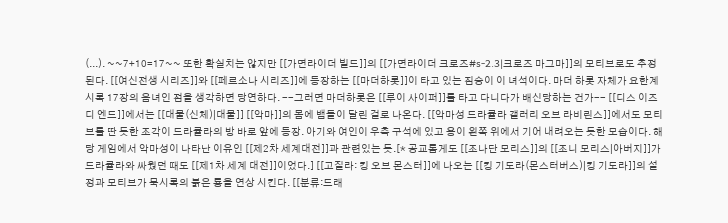(...). ~~7+10=17~~ 또한 확실치는 않지만 [[가면라이더 빌드]]의 [[가면라이더 크로즈#s-2.3|크로즈 마그마]]의 모티브로도 추정된다. [[여신전생 시리즈]]와 [[페르소나 시리즈]]에 등장하는 [[마더하롯]]이 타고 있는 짐승이 이 녀석이다. 마더 하롯 자체가 요한계시록 17장의 음녀인 점을 생각하면 당연하다. --그러면 마더하롯은 [[루이 사이퍼]]를 타고 다니다가 배신당하는 건가-- [[디스 이즈 디 엔드]]에서는 [[대물(신체)|대물]] [[악마]]의 몸에 뱀들이 달린 걸로 나온다. [[악마성 드라큘라 갤러리 오브 라비린스]]에서도 모티브를 딴 듯한 조각이 드라큘라의 방 바로 앞에 등장. 아기와 여인이 우측 구석에 있고 용이 왼쪽 위에서 기어 내려오는 듯한 모습이다. 해당 게임에서 악마성이 나타난 이유인 [[제2차 세계대전]]과 관련있는 듯.[* 공교롭게도 [[조나단 모리스]]의 [[조니 모리스|아버지]]가 드라큘라와 싸웠던 때도 [[제1차 세계 대전]]이었다.] [[고질라: 킹 오브 몬스터]]에 나오는 [[킹 기도라(몬스터버스)|킹 기도라]]의 설정과 모티브가 묵시록의 붉은 룡을 연상 시킨다. [[분류:드래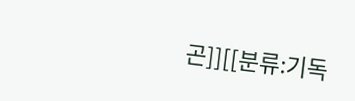곤]][[분류:기독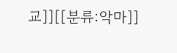교]][[분류:악마]]